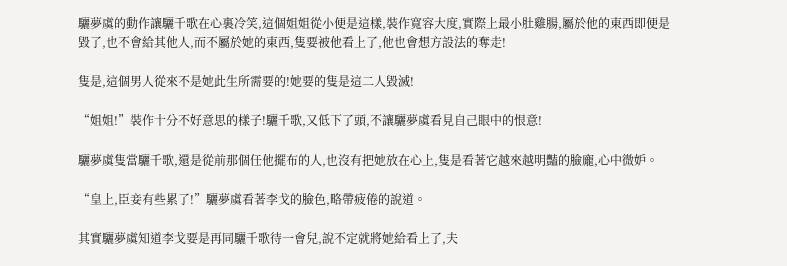驪夢虞的動作讓驪千歌在心裏冷笑,這個姐姐從小便是這樣,裝作寬容大度,實際上最小肚雞腸,屬於他的東西即便是毀了,也不會給其他人,而不屬於她的東西,隻要被他看上了,他也會想方設法的奪走!

隻是,這個男人從來不是她此生所需要的!她要的隻是這二人毀滅!

“姐姐!”裝作十分不好意思的樣子!驪千歌,又低下了頭,不讓驪夢虞看見自己眼中的恨意!

驪夢虞隻當驪千歌,還是從前那個任他擺布的人,也沒有把她放在心上,隻是看著它越來越明豔的臉龐,心中微妒。

“皇上,臣妾有些累了!”驪夢虞看著李戈的臉色,略帶疲倦的說道。

其實驪夢虞知道李戈要是再同驪千歌待一會兒,說不定就將她給看上了,夫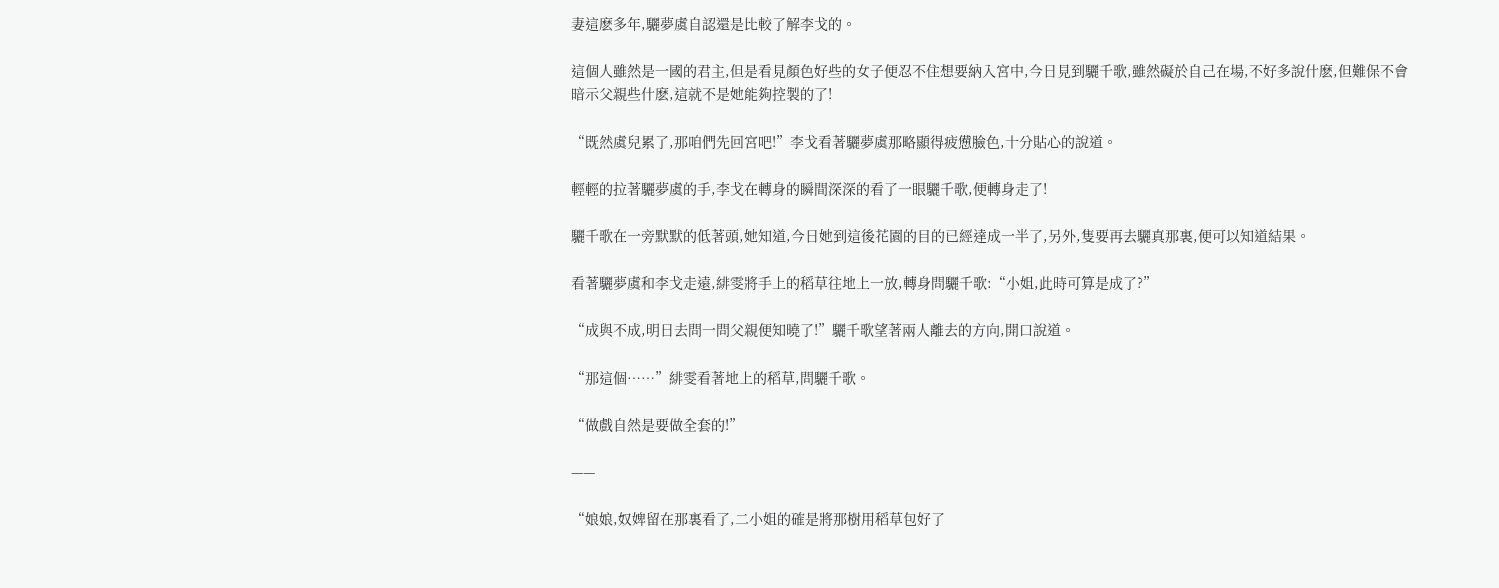妻這麽多年,驪夢虞自認還是比較了解李戈的。

這個人雖然是一國的君主,但是看見顏色好些的女子便忍不住想要納入宮中,今日見到驪千歌,雖然礙於自己在場,不好多說什麽,但難保不會暗示父親些什麽,這就不是她能夠控製的了!

“既然虞兒累了,那咱們先回宮吧!”李戈看著驪夢虞那略顯得疲憊臉色,十分貼心的說道。

輕輕的拉著驪夢虞的手,李戈在轉身的瞬間深深的看了一眼驪千歌,便轉身走了!

驪千歌在一旁默默的低著頭,她知道,今日她到這後花園的目的已經達成一半了,另外,隻要再去驪真那裏,便可以知道結果。

看著驪夢虞和李戈走遠,緋雯將手上的稻草往地上一放,轉身問驪千歌:“小姐,此時可算是成了?”

“成與不成,明日去問一問父親便知曉了!”驪千歌望著兩人離去的方向,開口說道。

“那這個……”緋雯看著地上的稻草,問驪千歌。

“做戲自然是要做全套的!”

——

“娘娘,奴婢留在那裏看了,二小姐的確是將那樹用稻草包好了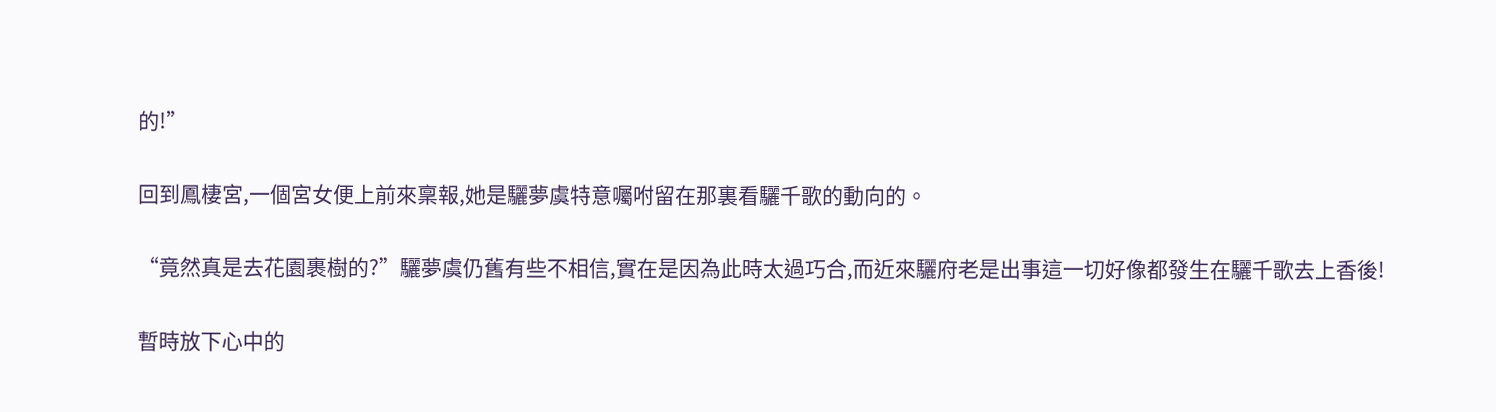的!”

回到鳳棲宮,一個宮女便上前來稟報,她是驪夢虞特意囑咐留在那裏看驪千歌的動向的。

“竟然真是去花園裹樹的?”驪夢虞仍舊有些不相信,實在是因為此時太過巧合,而近來驪府老是出事這一切好像都發生在驪千歌去上香後!

暫時放下心中的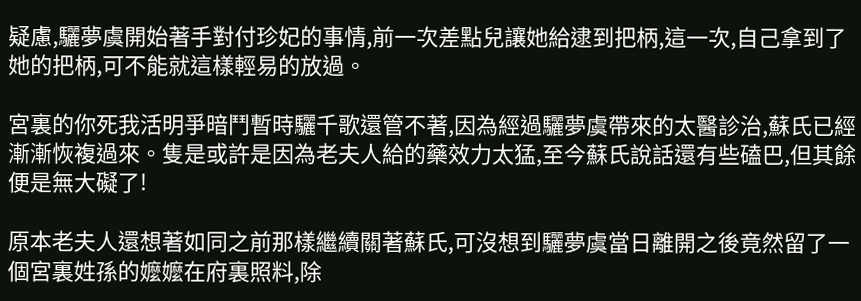疑慮,驪夢虞開始著手對付珍妃的事情,前一次差點兒讓她給逮到把柄,這一次,自己拿到了她的把柄,可不能就這樣輕易的放過。

宮裏的你死我活明爭暗鬥暫時驪千歌還管不著,因為經過驪夢虞帶來的太醫診治,蘇氏已經漸漸恢複過來。隻是或許是因為老夫人給的藥效力太猛,至今蘇氏說話還有些磕巴,但其餘便是無大礙了!

原本老夫人還想著如同之前那樣繼續關著蘇氏,可沒想到驪夢虞當日離開之後竟然留了一個宮裏姓孫的嬤嬤在府裏照料,除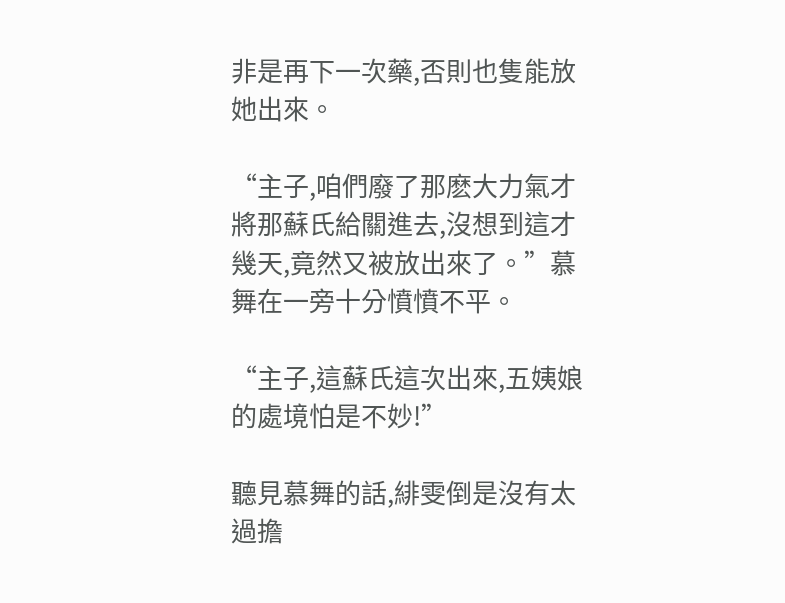非是再下一次藥,否則也隻能放她出來。

“主子,咱們廢了那麽大力氣才將那蘇氏給關進去,沒想到這才幾天,竟然又被放出來了。”慕舞在一旁十分憤憤不平。

“主子,這蘇氏這次出來,五姨娘的處境怕是不妙!”

聽見慕舞的話,緋雯倒是沒有太過擔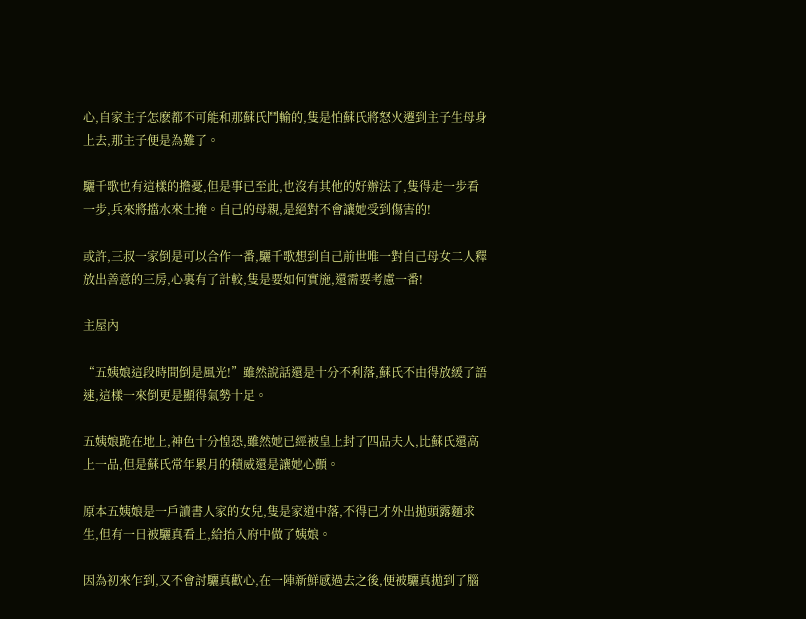心,自家主子怎麽都不可能和那蘇氏鬥輸的,隻是怕蘇氏將怒火遷到主子生母身上去,那主子便是為難了。

驪千歌也有這樣的擔憂,但是事已至此,也沒有其他的好辦法了,隻得走一步看一步,兵來將擋水來土掩。自己的母親,是絕對不會讓她受到傷害的!

或許,三叔一家倒是可以合作一番,驪千歌想到自己前世唯一對自己母女二人釋放出善意的三房,心裏有了計較,隻是要如何實施,還需要考慮一番!

主屋內

“五姨娘這段時間倒是風光!”雖然說話還是十分不利落,蘇氏不由得放緩了語速,這樣一來倒更是顯得氣勢十足。

五姨娘跪在地上,神色十分惶恐,雖然她已經被皇上封了四品夫人,比蘇氏還高上一品,但是蘇氏常年累月的積威還是讓她心顫。

原本五姨娘是一戶讀書人家的女兒,隻是家道中落,不得已才外出拋頭露麵求生,但有一日被驪真看上,給抬入府中做了姨娘。

因為初來乍到,又不會討驪真歡心,在一陣新鮮感過去之後,便被驪真拋到了腦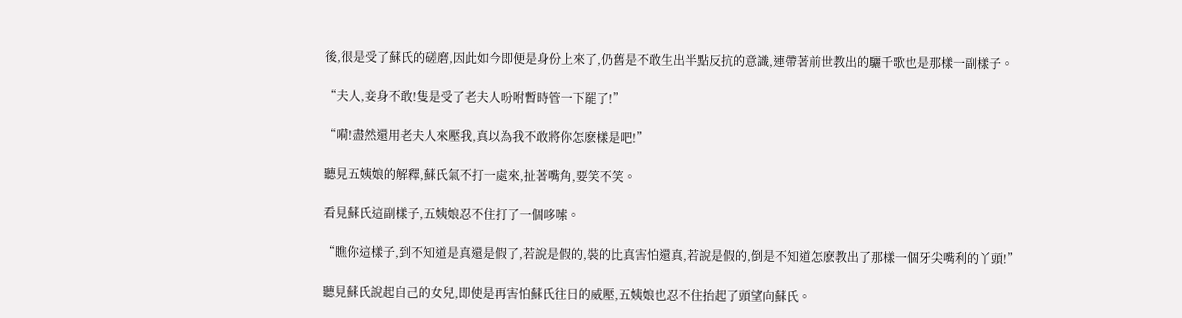後,很是受了蘇氏的磋磨,因此如今即便是身份上來了,仍舊是不敢生出半點反抗的意識,連帶著前世教出的驪千歌也是那樣一副樣子。

“夫人,妾身不敢!隻是受了老夫人吩咐暫時管一下罷了!”

“嗬!盡然還用老夫人來壓我,真以為我不敢將你怎麽樣是吧!”

聽見五姨娘的解釋,蘇氏氣不打一處來,扯著嘴角,要笑不笑。

看見蘇氏這副樣子,五姨娘忍不住打了一個哆嗦。

“瞧你這樣子,到不知道是真還是假了,若說是假的,裝的比真害怕還真,若說是假的,倒是不知道怎麽教出了那樣一個牙尖嘴利的丫頭!”

聽見蘇氏說起自己的女兒,即使是再害怕蘇氏往日的威壓,五姨娘也忍不住抬起了頭望向蘇氏。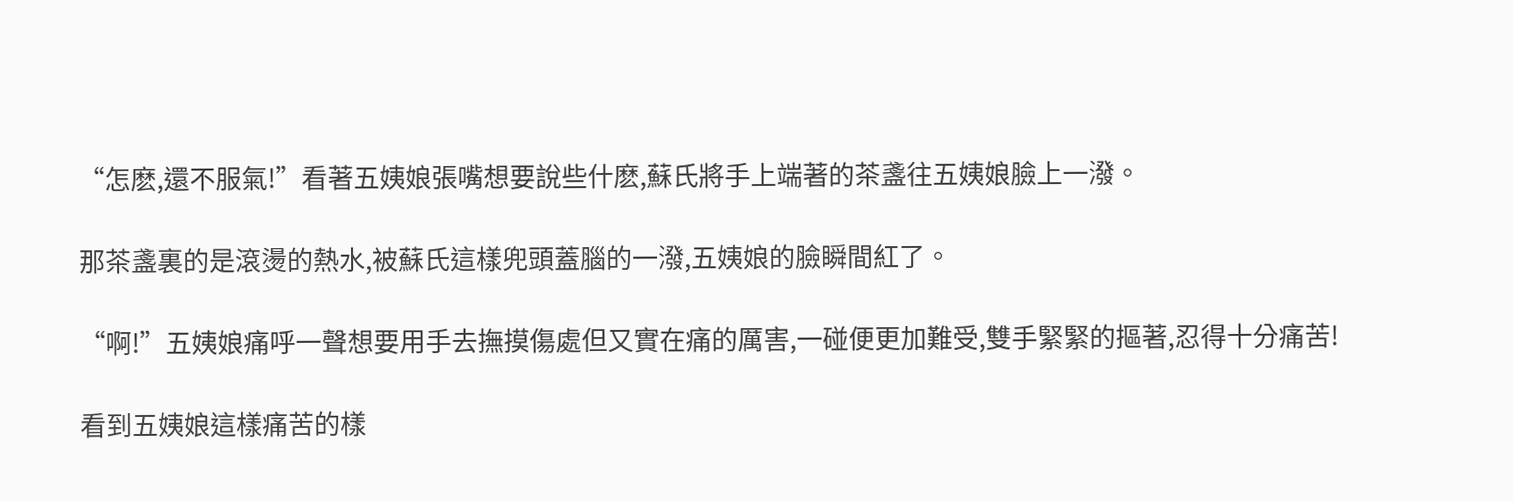“怎麽,還不服氣!”看著五姨娘張嘴想要說些什麽,蘇氏將手上端著的茶盞往五姨娘臉上一潑。

那茶盞裏的是滾燙的熱水,被蘇氏這樣兜頭蓋腦的一潑,五姨娘的臉瞬間紅了。

“啊!”五姨娘痛呼一聲想要用手去撫摸傷處但又實在痛的厲害,一碰便更加難受,雙手緊緊的摳著,忍得十分痛苦!

看到五姨娘這樣痛苦的樣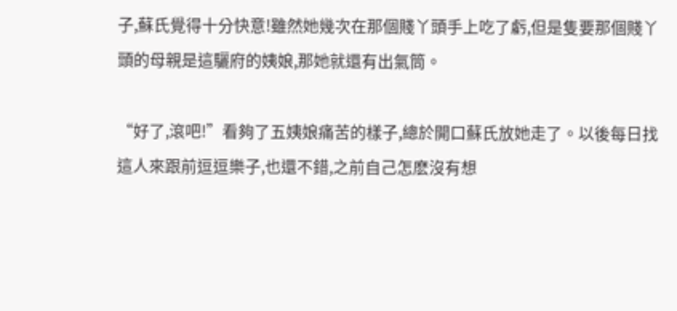子,蘇氏覺得十分快意!雖然她幾次在那個賤丫頭手上吃了虧,但是隻要那個賤丫頭的母親是這驪府的姨娘,那她就還有出氣筒。

“好了,滾吧!”看夠了五姨娘痛苦的樣子,總於開口蘇氏放她走了。以後每日找這人來跟前逗逗樂子,也還不錯,之前自己怎麽沒有想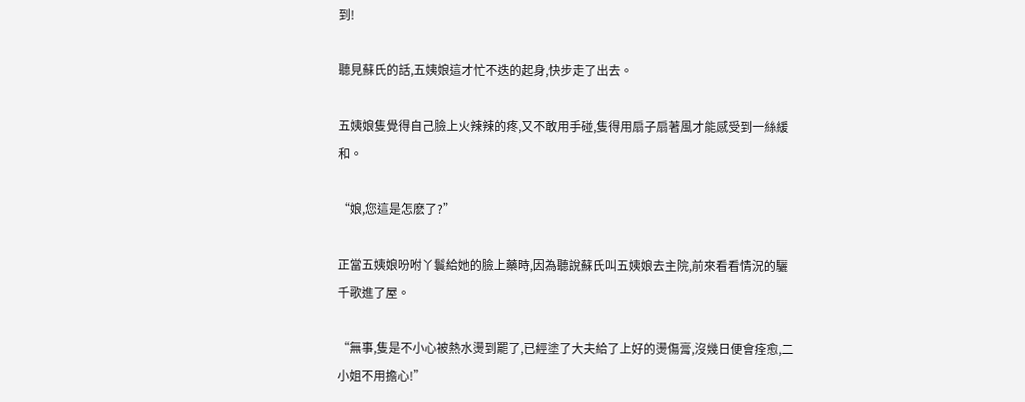到!

聽見蘇氏的話,五姨娘這才忙不迭的起身,快步走了出去。

五姨娘隻覺得自己臉上火辣辣的疼,又不敢用手碰,隻得用扇子扇著風才能感受到一絲緩和。

“娘,您這是怎麽了?”

正當五姨娘吩咐丫鬟給她的臉上藥時,因為聽說蘇氏叫五姨娘去主院,前來看看情況的驪千歌進了屋。

“無事,隻是不小心被熱水燙到罷了,已經塗了大夫給了上好的燙傷膏,沒幾日便會痊愈,二小姐不用擔心!”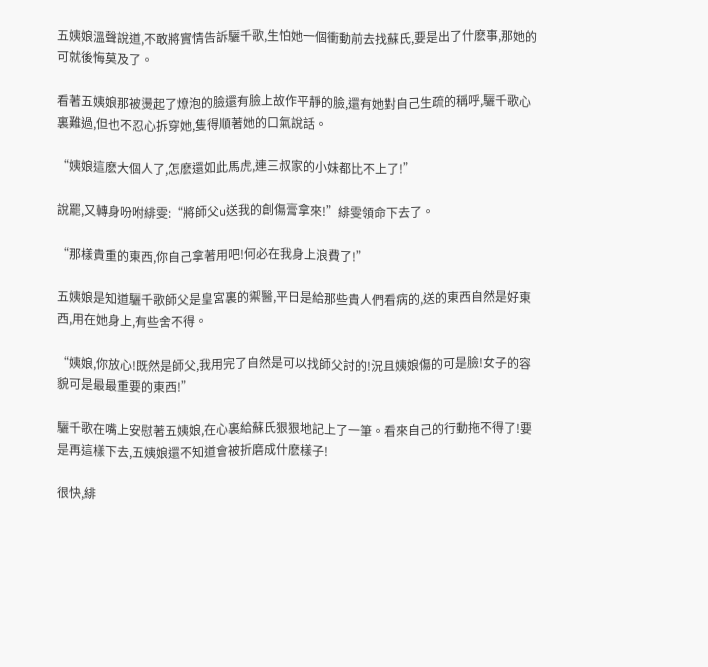五姨娘溫聲說道,不敢將實情告訴驪千歌,生怕她一個衝動前去找蘇氏,要是出了什麽事,那她的可就後悔莫及了。

看著五姨娘那被燙起了燎泡的臉還有臉上故作平靜的臉,還有她對自己生疏的稱呼,驪千歌心裏難過,但也不忍心拆穿她,隻得順著她的口氣說話。

“姨娘這麽大個人了,怎麽還如此馬虎,連三叔家的小妹都比不上了!”

說罷,又轉身吩咐緋雯:“將師父u送我的創傷膏拿來!”緋雯領命下去了。

“那樣貴重的東西,你自己拿著用吧!何必在我身上浪費了!”

五姨娘是知道驪千歌師父是皇宮裏的禦醫,平日是給那些貴人們看病的,送的東西自然是好東西,用在她身上,有些舍不得。

“姨娘,你放心!既然是師父,我用完了自然是可以找師父討的!況且姨娘傷的可是臉!女子的容貌可是最最重要的東西!”

驪千歌在嘴上安慰著五姨娘,在心裏給蘇氏狠狠地記上了一筆。看來自己的行動拖不得了!要是再這樣下去,五姨娘還不知道會被折磨成什麽樣子!

很快,緋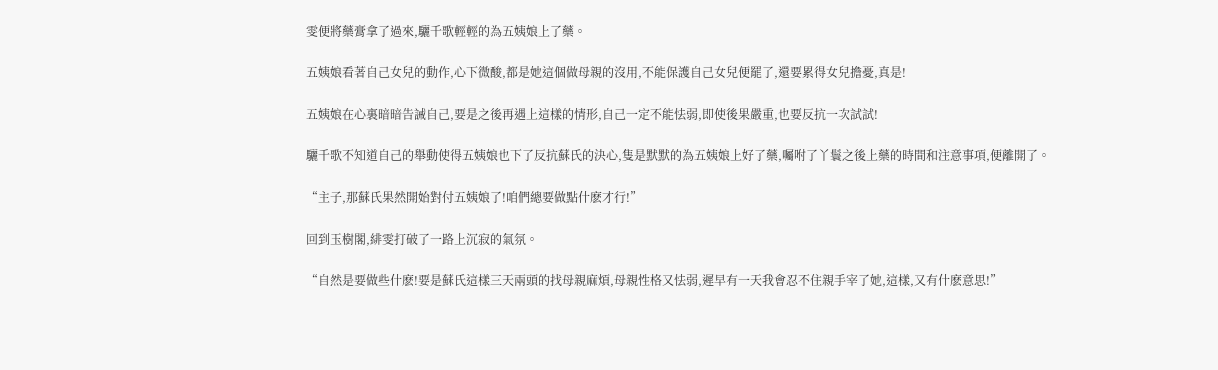雯便將藥膏拿了過來,驪千歌輕輕的為五姨娘上了藥。

五姨娘看著自己女兒的動作,心下微酸,都是她這個做母親的沒用,不能保護自己女兒便罷了,還要累得女兒擔憂,真是!

五姨娘在心裏暗暗告誡自己,要是之後再遇上這樣的情形,自己一定不能怯弱,即使後果嚴重,也要反抗一次試試!

驪千歌不知道自己的舉動使得五姨娘也下了反抗蘇氏的決心,隻是默默的為五姨娘上好了藥,囑咐了丫鬟之後上藥的時間和注意事項,便離開了。

“主子,那蘇氏果然開始對付五姨娘了!咱們總要做點什麽才行!”

回到玉樹閣,緋雯打破了一路上沉寂的氣氛。

“自然是要做些什麽!要是蘇氏這樣三天兩頭的找母親麻煩,母親性格又怯弱,遲早有一天我會忍不住親手宰了她,這樣,又有什麽意思!”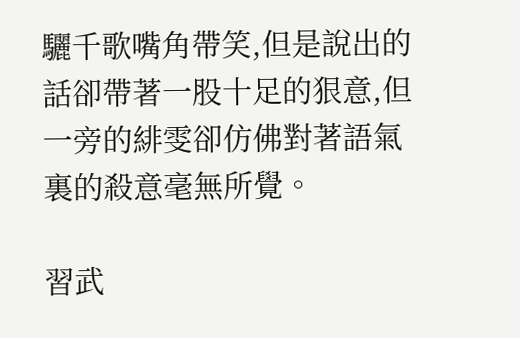驪千歌嘴角帶笑,但是說出的話卻帶著一股十足的狠意,但一旁的緋雯卻仿佛對著語氣裏的殺意毫無所覺。

習武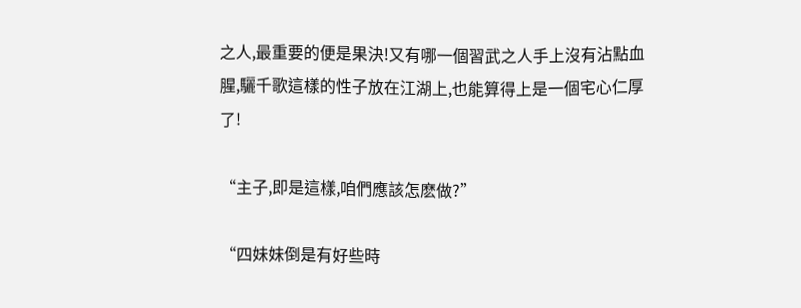之人,最重要的便是果決!又有哪一個習武之人手上沒有沾點血腥,驪千歌這樣的性子放在江湖上,也能算得上是一個宅心仁厚了!

“主子,即是這樣,咱們應該怎麽做?”

“四妹妹倒是有好些時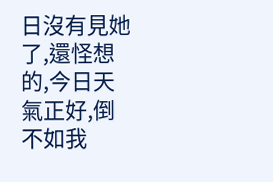日沒有見她了,還怪想的,今日天氣正好,倒不如我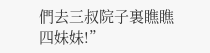們去三叔院子裏瞧瞧四妹妹!”